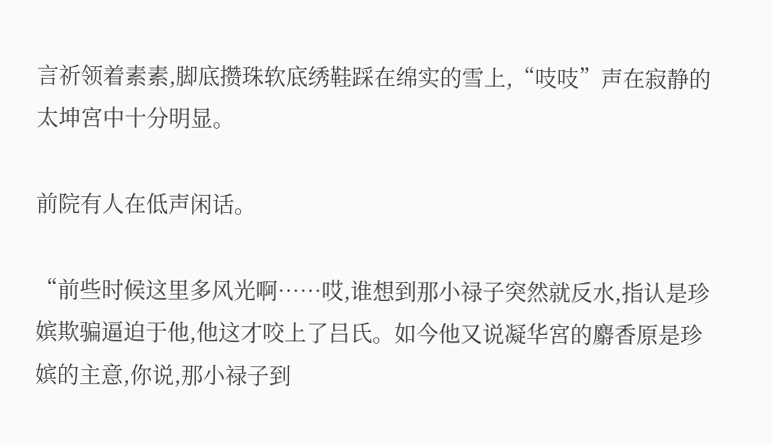言祈领着素素,脚底攒珠软底绣鞋踩在绵实的雪上,“吱吱”声在寂静的太坤宮中十分明显。

前院有人在低声闲话。

“前些时候这里多风光啊……哎,谁想到那小禄子突然就反水,指认是珍嫔欺骗逼迫于他,他这才咬上了吕氏。如今他又说凝华宮的麝香原是珍嫔的主意,你说,那小禄子到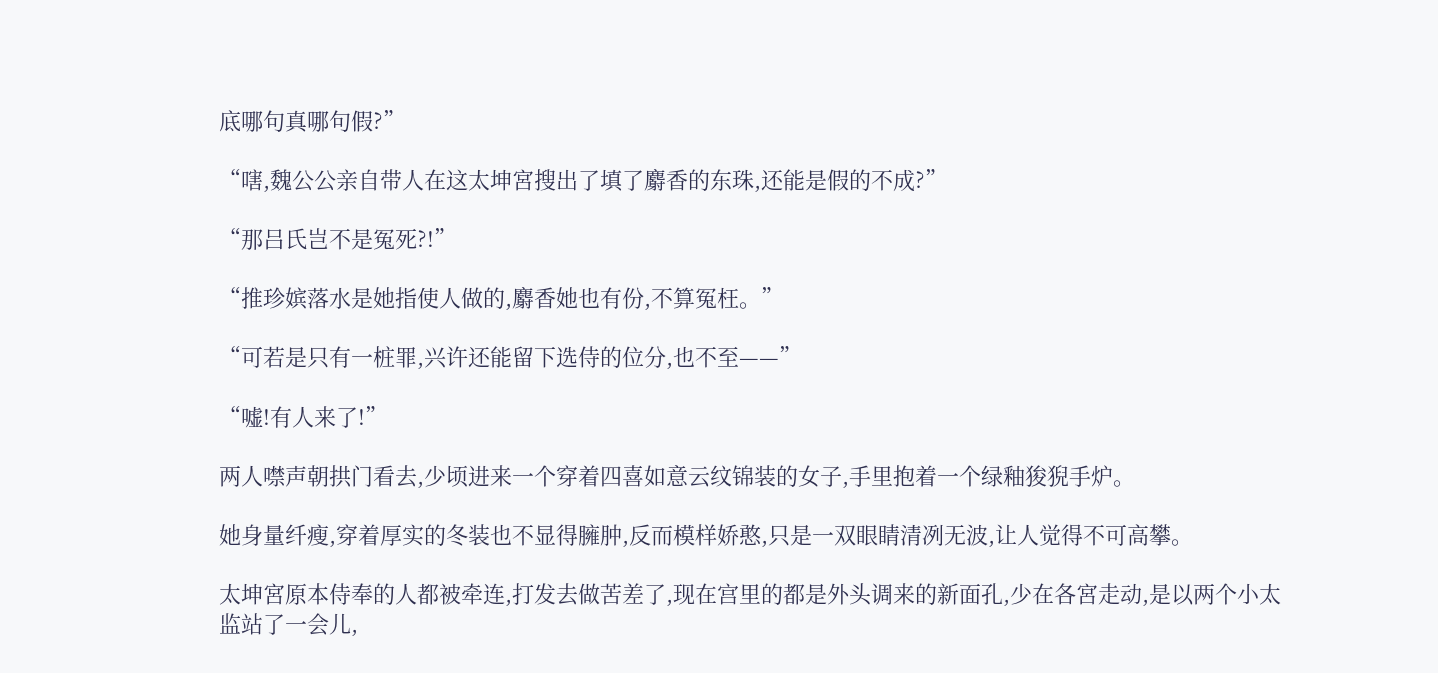底哪句真哪句假?”

“嗐,魏公公亲自带人在这太坤宮搜出了填了麝香的东珠,还能是假的不成?”

“那吕氏岂不是冤死?!”

“推珍嫔落水是她指使人做的,麝香她也有份,不算冤枉。”

“可若是只有一桩罪,兴许还能留下选侍的位分,也不至——”

“嘘!有人来了!”

两人噤声朝拱门看去,少顷进来一个穿着四喜如意云纹锦装的女子,手里抱着一个绿釉狻猊手炉。

她身量纤瘦,穿着厚实的冬装也不显得臃肿,反而模样娇憨,只是一双眼睛清冽无波,让人觉得不可高攀。

太坤宮原本侍奉的人都被牵连,打发去做苦差了,现在宫里的都是外头调来的新面孔,少在各宮走动,是以两个小太监站了一会儿,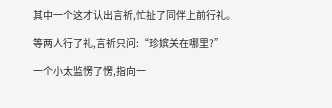其中一个这才认出言祈,忙扯了同伴上前行礼。

等两人行了礼,言祈只问:“珍嫔关在哪里?”

一个小太监愣了愣,指向一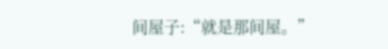间屋子:“就是那间屋。”